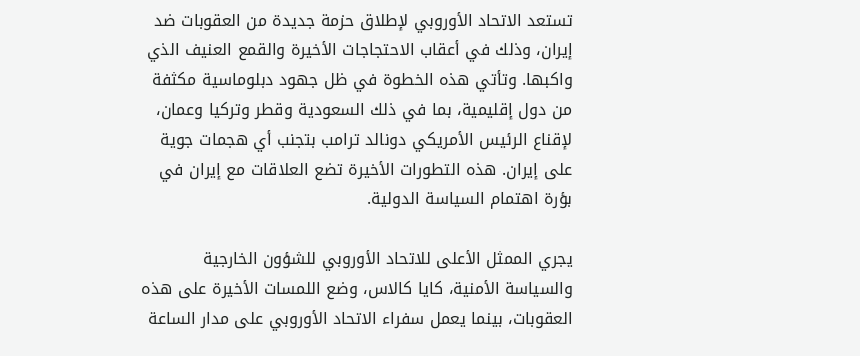تستعد الاتحاد الأوروبي لإطلاق حزمة جديدة من العقوبات ضد إيران، وذلك في أعقاب الاحتجاجات الأخيرة والقمع العنيف الذي واكبها. وتأتي هذه الخطوة في ظل جهود دبلوماسية مكثفة من دول إقليمية، بما في ذلك السعودية وقطر وتركيا وعمان، لإقناع الرئيس الأمريكي دونالد ترامب بتجنب أي هجمات جوية على إيران. هذه التطورات الأخيرة تضع العلاقات مع إيران في بؤرة اهتمام السياسة الدولية.

يجري الممثل الأعلى للاتحاد الأوروبي للشؤون الخارجية والسياسة الأمنية، كايا كالاس، وضع اللمسات الأخيرة على هذه العقوبات، بينما يعمل سفراء الاتحاد الأوروبي على مدار الساعة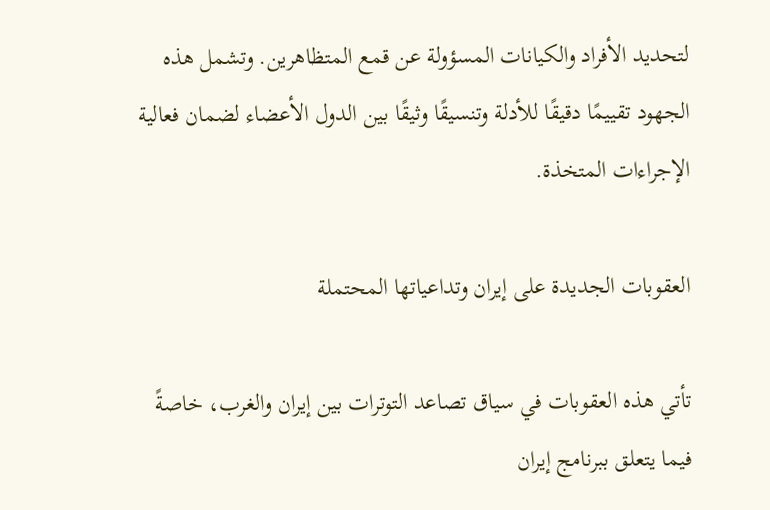لتحديد الأفراد والكيانات المسؤولة عن قمع المتظاهرين. وتشمل هذه الجهود تقييمًا دقيقًا للأدلة وتنسيقًا وثيقًا بين الدول الأعضاء لضمان فعالية الإجراءات المتخذة.

العقوبات الجديدة على إيران وتداعياتها المحتملة

تأتي هذه العقوبات في سياق تصاعد التوترات بين إيران والغرب، خاصةً فيما يتعلق ببرنامج إيران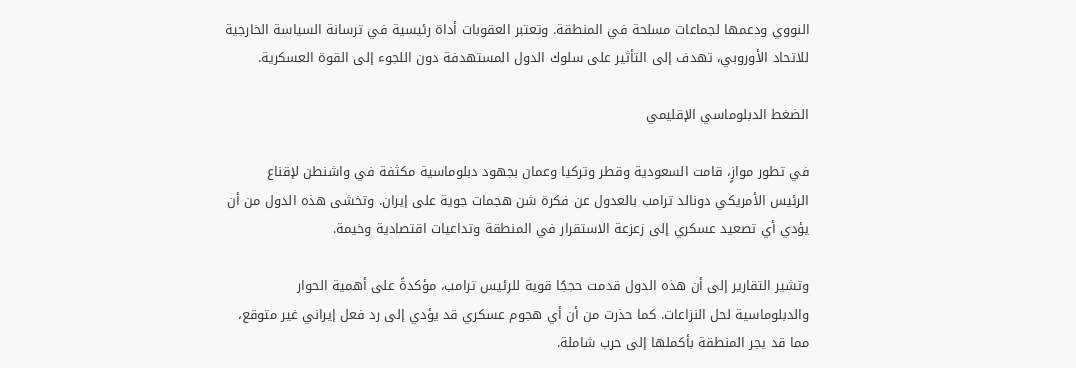النووي ودعمها لجماعات مسلحة في المنطقة. وتعتبر العقوبات أداة رئيسية في ترسانة السياسة الخارجية للاتحاد الأوروبي، تهدف إلى التأثير على سلوك الدول المستهدفة دون اللجوء إلى القوة العسكرية.

الضغط الدبلوماسي الإقليمي

في تطور موازٍ، قامت السعودية وقطر وتركيا وعمان بجهود دبلوماسية مكثفة في واشنطن لإقناع الرئيس الأمريكي دونالد ترامب بالعدول عن فكرة شن هجمات جوية على إيران. وتخشى هذه الدول من أن يؤدي أي تصعيد عسكري إلى زعزعة الاستقرار في المنطقة وتداعيات اقتصادية وخيمة.

وتشير التقارير إلى أن هذه الدول قدمت حججًا قوية للرئيس ترامب، مؤكدةً على أهمية الحوار والدبلوماسية لحل النزاعات. كما حذرت من أن أي هجوم عسكري قد يؤدي إلى رد فعل إيراني غير متوقع، مما قد يجر المنطقة بأكملها إلى حرب شاملة.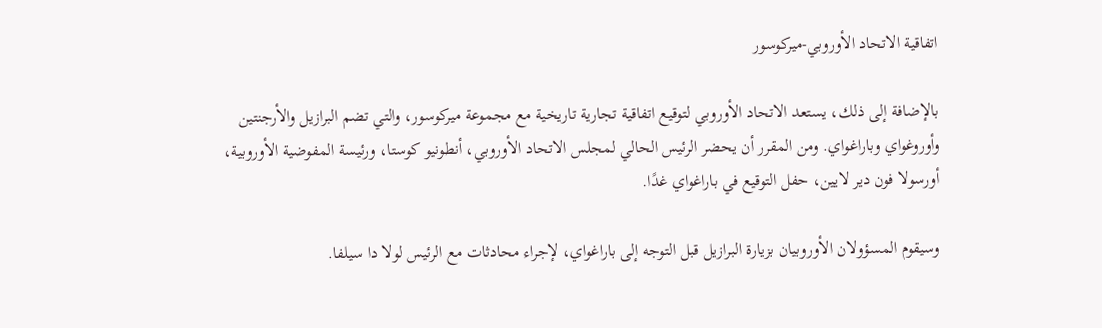اتفاقية الاتحاد الأوروبي-ميركوسور

بالإضافة إلى ذلك، يستعد الاتحاد الأوروبي لتوقيع اتفاقية تجارية تاريخية مع مجموعة ميركوسور، والتي تضم البرازيل والأرجنتين وأوروغواي وباراغواي. ومن المقرر أن يحضر الرئيس الحالي لمجلس الاتحاد الأوروبي، أنطونيو كوستا، ورئيسة المفوضية الأوروبية، أورسولا فون دير لايين، حفل التوقيع في باراغواي غدًا.

وسيقوم المسؤولان الأوروبيان بزيارة البرازيل قبل التوجه إلى باراغواي، لإجراء محادثات مع الرئيس لولا دا سيلفا.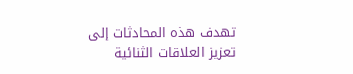تهدف هذه المحادثات إلى تعزيز العلاقات الثنائية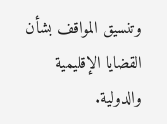وتنسيق المواقف بشأن القضايا الإقليمية والدولية.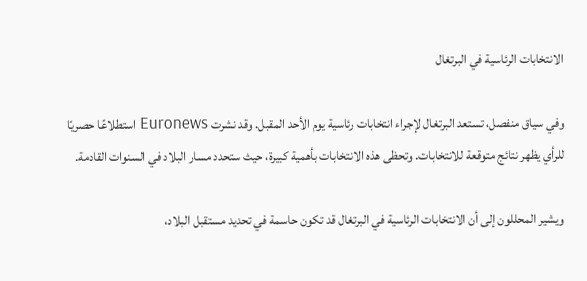الانتخابات الرئاسية في البرتغال

وفي سياق منفصل، تستعد البرتغال لإجراء انتخابات رئاسية يوم الأحد المقبل. وقد نشرت Euronews استطلاعًا حصريًا للرأي يظهر نتائج متوقعة للانتخابات. وتحظى هذه الانتخابات بأهمية كبيرة، حيث ستحدد مسار البلاد في السنوات القادمة.

ويشير المحللون إلى أن الانتخابات الرئاسية في البرتغال قد تكون حاسمة في تحديد مستقبل البلاد،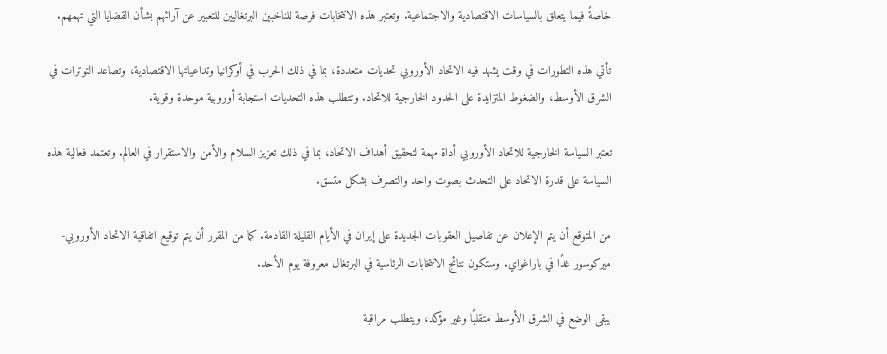خاصةً فيما يتعلق بالسياسات الاقتصادية والاجتماعية. وتعتبر هذه الانتخابات فرصة للناخبين البرتغاليين للتعبير عن آرائهم بشأن القضايا التي تهمهم.

تأتي هذه التطورات في وقت يشهد فيه الاتحاد الأوروبي تحديات متعددة، بما في ذلك الحرب في أوكرانيا وتداعياتها الاقتصادية، وتصاعد التوترات في الشرق الأوسط، والضغوط المتزايدة على الحدود الخارجية للاتحاد. وتتطلب هذه التحديات استجابة أوروبية موحدة وقوية.

تعتبر السياسة الخارجية للاتحاد الأوروبي أداة مهمة لتحقيق أهداف الاتحاد، بما في ذلك تعزيز السلام والأمن والاستقرار في العالم. وتعتمد فعالية هذه السياسة على قدرة الاتحاد على التحدث بصوت واحد والتصرف بشكل متسق.

من المتوقع أن يتم الإعلان عن تفاصيل العقوبات الجديدة على إيران في الأيام القليلة القادمة. كما من المقرر أن يتم توقيع اتفاقية الاتحاد الأوروبي-ميركوسور غدًا في باراغواي. وستكون نتائج الانتخابات الرئاسية في البرتغال معروفة يوم الأحد.

يبقى الوضع في الشرق الأوسط متقلبًا وغير مؤكد، ويتطلب مراقبة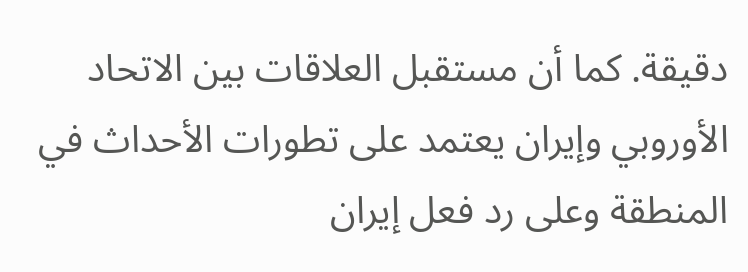دقيقة. كما أن مستقبل العلاقات بين الاتحاد الأوروبي وإيران يعتمد على تطورات الأحداث في المنطقة وعلى رد فعل إيران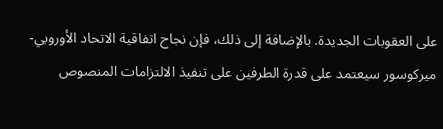على العقوبات الجديدة. بالإضافة إلى ذلك، فإن نجاح اتفاقية الاتحاد الأوروبي-ميركوسور سيعتمد على قدرة الطرفين على تنفيذ الالتزامات المنصوص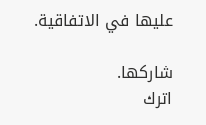عليها في الاتفاقية.

شاركها.
اترك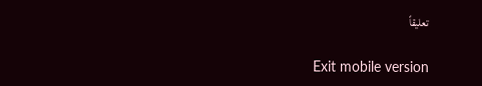تعليقاً

Exit mobile version